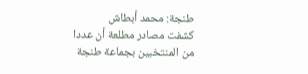طنجة: محمد أبطاش
كشفت مصادر مطلعة أن عددا من المنتخبين بجماعة طنجة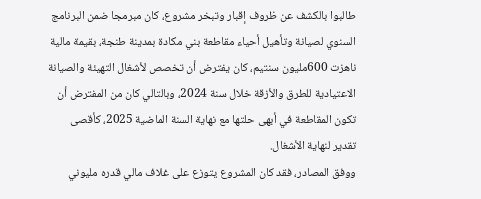طالبوا بالكشف عن ظروف إقبار وتبخر مشروع، كان مبرمجا ضمن البرنامج السنوي لصيانة وتأهيل أحياء مقاطعة بني مكادة بمدينة طنجة، بقيمة مالية ناهزت 600مليون سنتيم، كان يفترض أن تخصص لأشغال التهيئة والصيانة الاعتيادية للطرق والأزقة خلال سنة 2024، وبالتالي كان من المفترض أن تكون المقاطعة في أبهى حلتها مع نهاية السنة الماضية 2025، كأقصى تقدير لنهاية الأشغال.
ووفق المصادر، فقد كان المشروع يتوزع على غلاف مالي قدره مليوني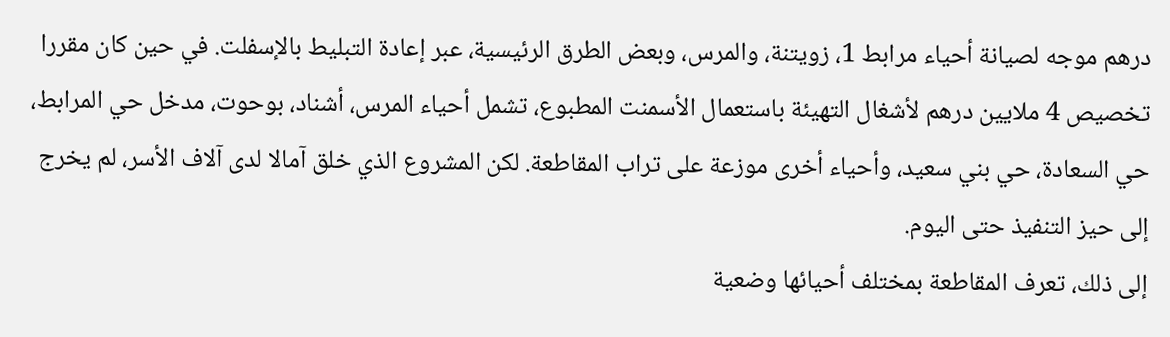درهم موجه لصيانة أحياء مرابط 1، زويتنة، والمرس، وبعض الطرق الرئيسية، عبر إعادة التبليط بالإسفلت. في حين كان مقررا تخصيص 4 ملايين درهم لأشغال التهيئة باستعمال الأسمنت المطبوع، تشمل أحياء المرس، أشناد، بوحوت، مدخل حي المرابط، حي السعادة، حي بني سعيد، وأحياء أخرى موزعة على تراب المقاطعة. لكن المشروع الذي خلق آمالا لدى آلاف الأسر، لم يخرج إلى حيز التنفيذ حتى اليوم.
إلى ذلك، تعرف المقاطعة بمختلف أحيائها وضعية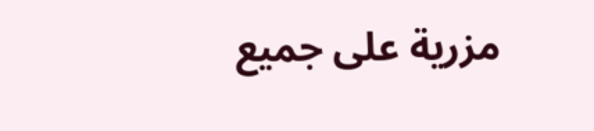مزرية على جميع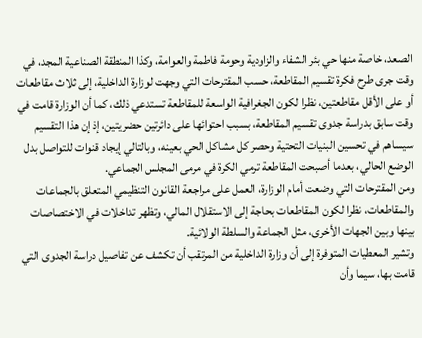الصعد، خاصة منها حي بئر الشفاء والزاودية وحومة فاطمة والعوامة، وكذا المنطقة الصناعية المجد، في وقت جرى طرح فكرة تقسيم المقاطعة، حسب المقترحات التي وجهت لوزارة الداخلية، إلى ثلاث مقاطعات أو على الأقل مقاطعتين، نظرا لكون الجغرافية الواسعة للمقاطعة تستدعي ذلك، كما أن الوزارة قامت في وقت سابق بدراسة جدوى تقسيم المقاطعة، بسبب احتوائها على دائرتين حضريتين، إذ إن هذا التقسيم سيساهم في تحسين البنيات التحتية وحصر كل مشاكل الحي بعينه، وبالتالي إيجاد قنوات للتواصل بدل الوضع الحالي، بعدما أصبحت المقاطعة ترمي الكرة في مرمى المجلس الجماعي.
ومن المقترحات التي وضعت أمام الوزارة، العمل على مراجعة القانون التنظيمي المتعلق بالجماعات والمقاطعات، نظرا لكون المقاطعات بحاجة إلى الاستقلال المالي، وتظهر تداخلات في الاختصاصات بينها وبين الجهات الأخرى، مثل الجماعة والسلطة الولائية.
وتشير المعطيات المتوفرة إلى أن وزارة الداخلية من المرتقب أن تكشف عن تفاصيل دراسة الجدوى التي قامت بها، سيما وأن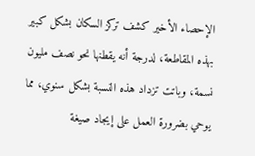الإحصاء الأخير كشف تركز السكان بشكل كبير بهذه المقاطعة، لدرجة أنه يقطنها نحو نصف مليون نسمة، وباتت تزداد هذه النسبة بشكل سنوي، مما يوحي بضرورة العمل على إيجاد صيغة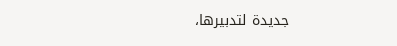جديدة لتدبيرها،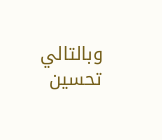وبالتالي تحسين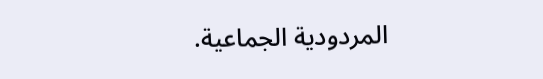المردودية الجماعية.